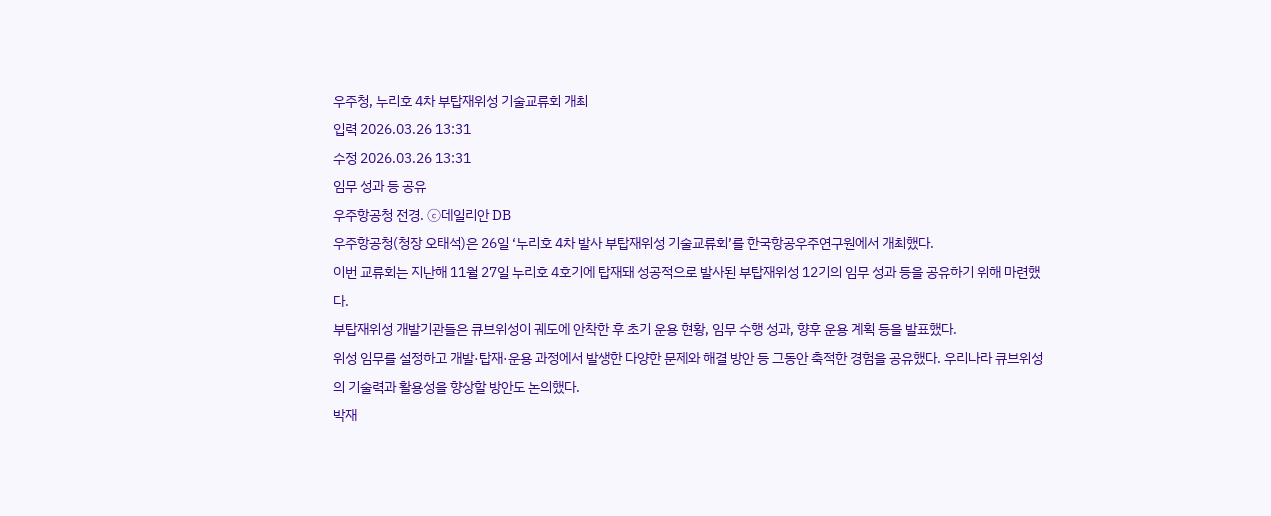우주청, 누리호 4차 부탑재위성 기술교류회 개최
입력 2026.03.26 13:31
수정 2026.03.26 13:31
임무 성과 등 공유
우주항공청 전경. ⓒ데일리안 DB
우주항공청(청장 오태석)은 26일 ‘누리호 4차 발사 부탑재위성 기술교류회’를 한국항공우주연구원에서 개최했다.
이번 교류회는 지난해 11월 27일 누리호 4호기에 탑재돼 성공적으로 발사된 부탑재위성 12기의 임무 성과 등을 공유하기 위해 마련했다.
부탑재위성 개발기관들은 큐브위성이 궤도에 안착한 후 초기 운용 현황, 임무 수행 성과, 향후 운용 계획 등을 발표했다.
위성 임무를 설정하고 개발·탑재·운용 과정에서 발생한 다양한 문제와 해결 방안 등 그동안 축적한 경험을 공유했다. 우리나라 큐브위성의 기술력과 활용성을 향상할 방안도 논의했다.
박재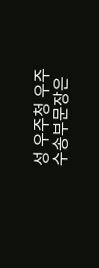성 우주청 우주수송부문장은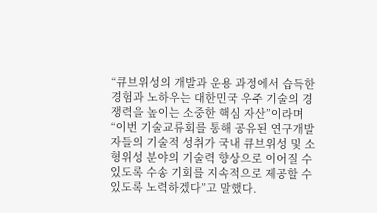“큐브위성의 개발과 운용 과정에서 습득한 경험과 노하우는 대한민국 우주 기술의 경쟁력을 높이는 소중한 핵심 자산”이라며 “이번 기술교류회를 통해 공유된 연구개발자들의 기술적 성취가 국내 큐브위성 및 소형위성 분야의 기술력 향상으로 이어질 수 있도록 수송 기회를 지속적으로 제공할 수 있도록 노력하겠다”고 말했다.